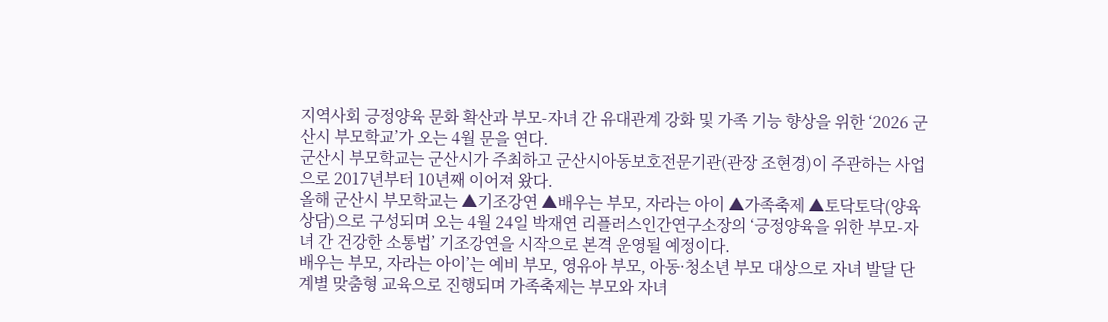지역사회 긍정양육 문화 확산과 부모-자녀 간 유대관계 강화 및 가족 기능 향상을 위한 ‘2026 군산시 부모학교’가 오는 4월 문을 연다.
군산시 부모학교는 군산시가 주최하고 군산시아동보호전문기관(관장 조현경)이 주관하는 사업으로 2017년부터 10년째 이어져 왔다.
올해 군산시 부모학교는 ▲기조강연 ▲배우는 부모, 자라는 아이 ▲가족축제 ▲토닥토닥(양육상담)으로 구성되며 오는 4월 24일 박재연 리플러스인간연구소장의 ‘긍정양육을 위한 부모-자녀 간 건강한 소통법’ 기조강연을 시작으로 본격 운영될 예정이다.
배우는 부모, 자라는 아이’는 예비 부모, 영유아 부모, 아동·청소년 부모 대상으로 자녀 발달 단계별 맞춤형 교육으로 진행되며 가족축제는 부모와 자녀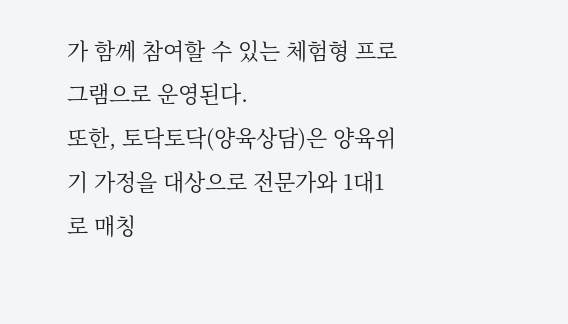가 함께 참여할 수 있는 체험형 프로그램으로 운영된다.
또한, 토닥토닥(양육상담)은 양육위기 가정을 대상으로 전문가와 1대1로 매칭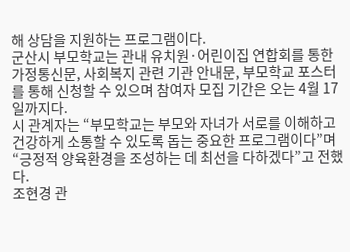해 상담을 지원하는 프로그램이다.
군산시 부모학교는 관내 유치원·어린이집 연합회를 통한 가정통신문, 사회복지 관련 기관 안내문, 부모학교 포스터를 통해 신청할 수 있으며 참여자 모집 기간은 오는 4월 17일까지다.
시 관계자는 “부모학교는 부모와 자녀가 서로를 이해하고 건강하게 소통할 수 있도록 돕는 중요한 프로그램이다”며 “긍정적 양육환경을 조성하는 데 최선을 다하겠다”고 전했다.
조현경 관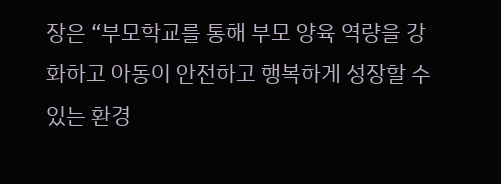장은 “부모학교를 통해 부모 양육 역량을 강화하고 아동이 안전하고 행복하게 성장할 수 있는 환경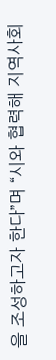을 조성하고자 한다”며 “시와 협력해 지역사회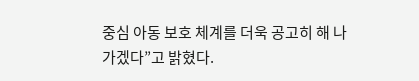중심 아동 보호 체계를 더욱 공고히 해 나가겠다”고 밝혔다.